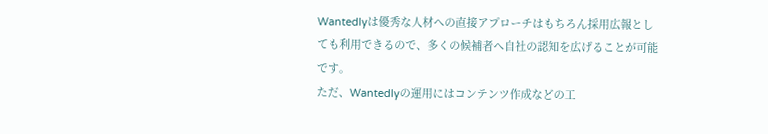Wantedlyは優秀な人材への直接アプローチはもちろん採用広報としても利用できるので、多くの候補者へ自社の認知を広げることが可能です。
ただ、Wantedlyの運用にはコンテンツ作成などの工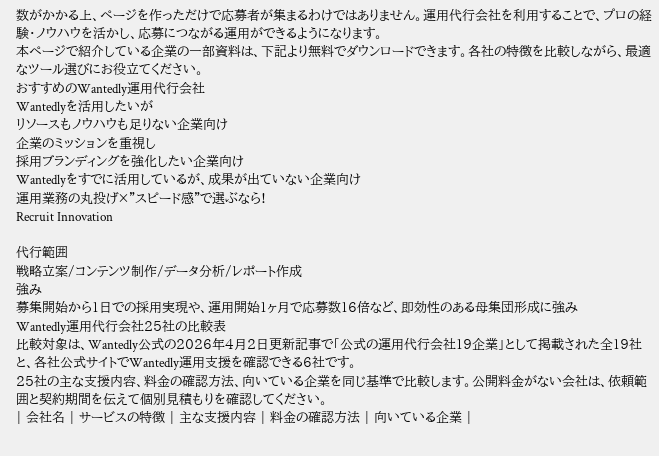数がかかる上、ページを作っただけで応募者が集まるわけではありません。運用代行会社を利用することで、プロの経験・ノウハウを活かし、応募につながる運用ができるようになります。
本ページで紹介している企業の一部資料は、下記より無料でダウンロードできます。各社の特徴を比較しながら、最適なツール選びにお役立てください。
おすすめのWantedly運用代行会社
Wantedlyを活用したいが
リソースもノウハウも足りない企業向け
企業のミッションを重視し
採用ブランディングを強化したい企業向け
Wantedlyをすでに活用しているが、成果が出ていない企業向け
運用業務の丸投げ×"スピード感"で選ぶなら!
Recruit Innovation

代行範囲
戦略立案/コンテンツ制作/データ分析/レポート作成
強み
募集開始から1日での採用実現や、運用開始1ヶ月で応募数16倍など、即効性のある母集団形成に強み
Wantedly運用代行会社25社の比較表
比較対象は、Wantedly公式の2026年4月2日更新記事で「公式の運用代行会社19企業」として掲載された全19社と、各社公式サイトでWantedly運用支援を確認できる6社です。
25社の主な支援内容、料金の確認方法、向いている企業を同じ基準で比較します。公開料金がない会社は、依頼範囲と契約期間を伝えて個別見積もりを確認してください。
| 会社名 | サービスの特徴 | 主な支援内容 | 料金の確認方法 | 向いている企業 |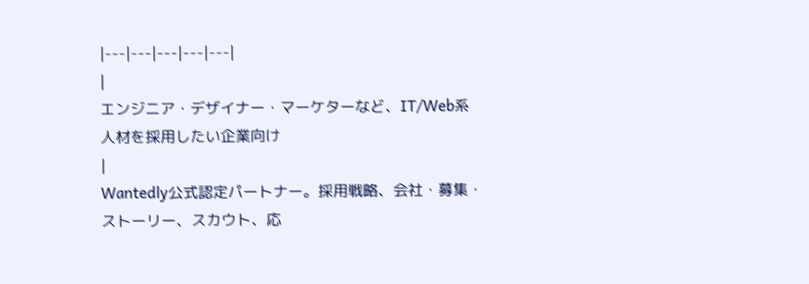|---|---|---|---|---|
|
エンジニア・デザイナー・マーケターなど、IT/Web系人材を採用したい企業向け
|
Wantedly公式認定パートナー。採用戦略、会社・募集・ストーリー、スカウト、応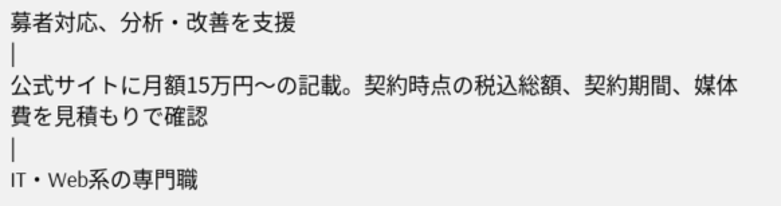募者対応、分析・改善を支援
|
公式サイトに月額15万円〜の記載。契約時点の税込総額、契約期間、媒体費を見積もりで確認
|
IT・Web系の専門職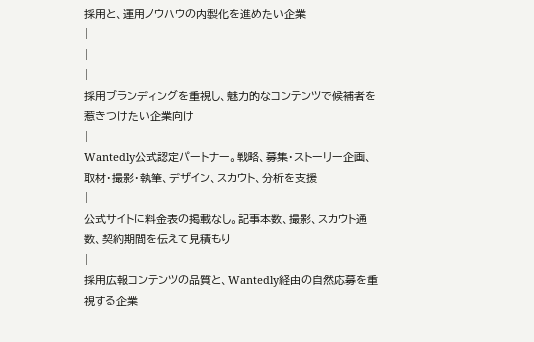採用と、運用ノウハウの内製化を進めたい企業
|
|
|
採用ブランディングを重視し、魅力的なコンテンツで候補者を惹きつけたい企業向け
|
Wantedly公式認定パートナー。戦略、募集・ストーリー企画、取材・撮影・執筆、デザイン、スカウト、分析を支援
|
公式サイトに料金表の掲載なし。記事本数、撮影、スカウト通数、契約期間を伝えて見積もり
|
採用広報コンテンツの品質と、Wantedly経由の自然応募を重視する企業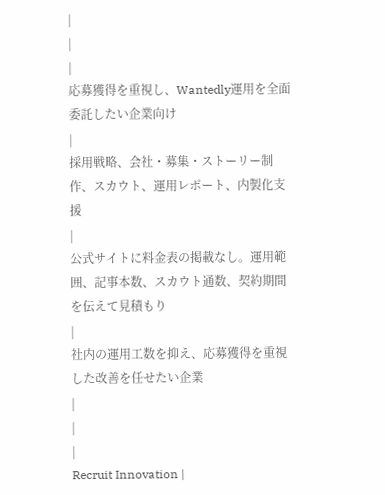|
|
|
応募獲得を重視し、Wantedly運用を全面委託したい企業向け
|
採用戦略、会社・募集・ストーリー制作、スカウト、運用レポート、内製化支援
|
公式サイトに料金表の掲載なし。運用範囲、記事本数、スカウト通数、契約期間を伝えて見積もり
|
社内の運用工数を抑え、応募獲得を重視した改善を任せたい企業
|
|
|
Recruit Innovation |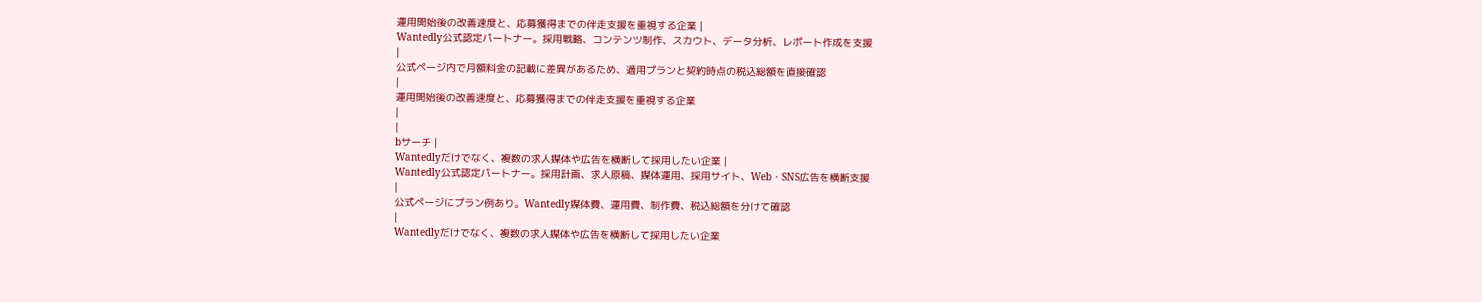運用開始後の改善速度と、応募獲得までの伴走支援を重視する企業 |
Wantedly公式認定パートナー。採用戦略、コンテンツ制作、スカウト、データ分析、レポート作成を支援
|
公式ページ内で月額料金の記載に差異があるため、適用プランと契約時点の税込総額を直接確認
|
運用開始後の改善速度と、応募獲得までの伴走支援を重視する企業
|
|
bサーチ |
Wantedlyだけでなく、複数の求人媒体や広告を横断して採用したい企業 |
Wantedly公式認定パートナー。採用計画、求人原稿、媒体運用、採用サイト、Web・SNS広告を横断支援
|
公式ページにプラン例あり。Wantedly媒体費、運用費、制作費、税込総額を分けて確認
|
Wantedlyだけでなく、複数の求人媒体や広告を横断して採用したい企業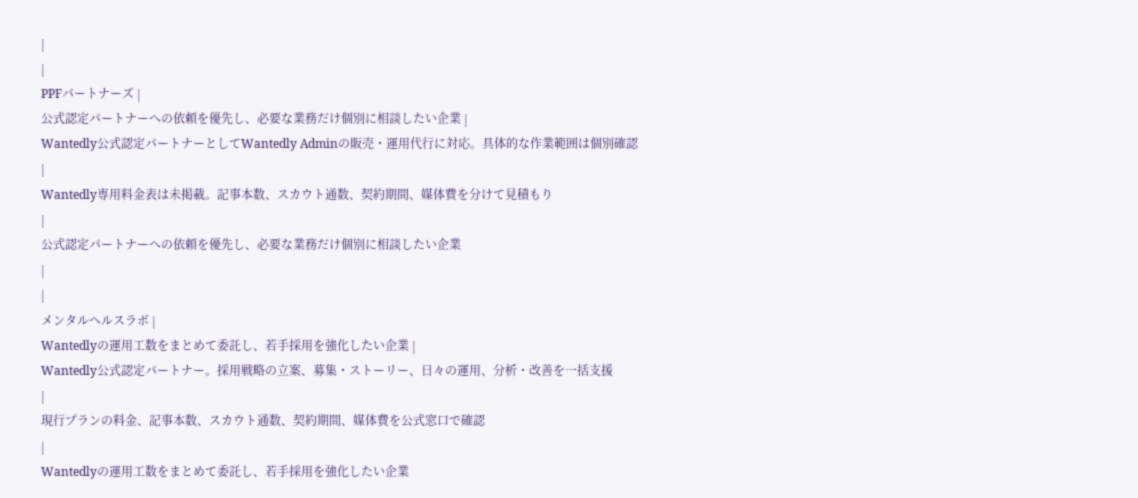|
|
PPFパートナーズ |
公式認定パートナーへの依頼を優先し、必要な業務だけ個別に相談したい企業 |
Wantedly公式認定パートナーとしてWantedly Adminの販売・運用代行に対応。具体的な作業範囲は個別確認
|
Wantedly専用料金表は未掲載。記事本数、スカウト通数、契約期間、媒体費を分けて見積もり
|
公式認定パートナーへの依頼を優先し、必要な業務だけ個別に相談したい企業
|
|
メンタルヘルスラボ |
Wantedlyの運用工数をまとめて委託し、若手採用を強化したい企業 |
Wantedly公式認定パートナー。採用戦略の立案、募集・ストーリー、日々の運用、分析・改善を一括支援
|
現行プランの料金、記事本数、スカウト通数、契約期間、媒体費を公式窓口で確認
|
Wantedlyの運用工数をまとめて委託し、若手採用を強化したい企業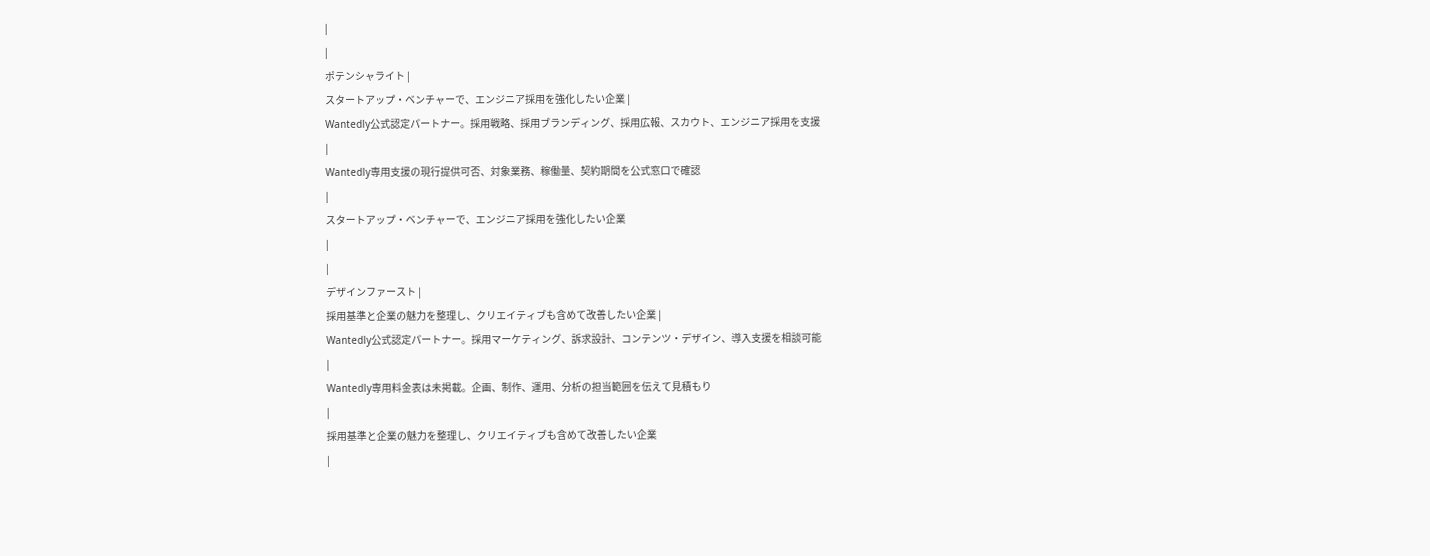|
|
ポテンシャライト |
スタートアップ・ベンチャーで、エンジニア採用を強化したい企業 |
Wantedly公式認定パートナー。採用戦略、採用ブランディング、採用広報、スカウト、エンジニア採用を支援
|
Wantedly専用支援の現行提供可否、対象業務、稼働量、契約期間を公式窓口で確認
|
スタートアップ・ベンチャーで、エンジニア採用を強化したい企業
|
|
デザインファースト |
採用基準と企業の魅力を整理し、クリエイティブも含めて改善したい企業 |
Wantedly公式認定パートナー。採用マーケティング、訴求設計、コンテンツ・デザイン、導入支援を相談可能
|
Wantedly専用料金表は未掲載。企画、制作、運用、分析の担当範囲を伝えて見積もり
|
採用基準と企業の魅力を整理し、クリエイティブも含めて改善したい企業
|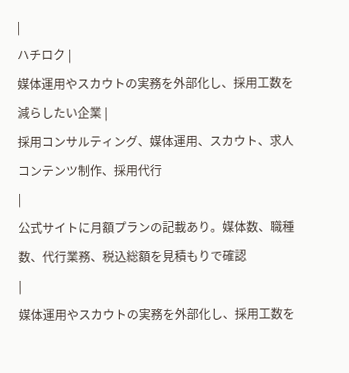|
ハチロク |
媒体運用やスカウトの実務を外部化し、採用工数を減らしたい企業 |
採用コンサルティング、媒体運用、スカウト、求人コンテンツ制作、採用代行
|
公式サイトに月額プランの記載あり。媒体数、職種数、代行業務、税込総額を見積もりで確認
|
媒体運用やスカウトの実務を外部化し、採用工数を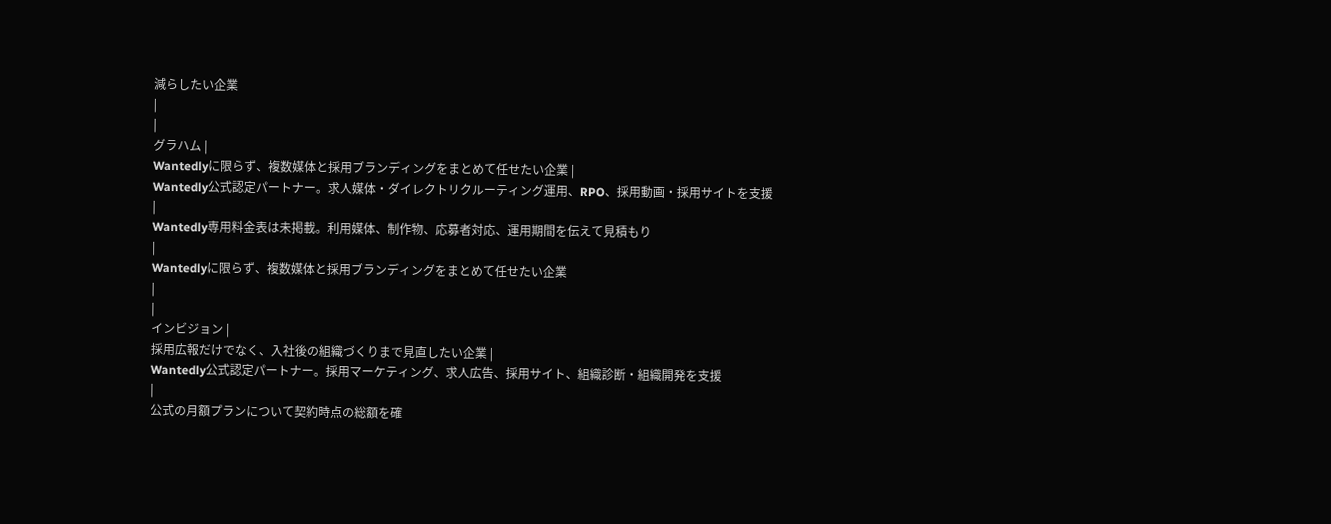減らしたい企業
|
|
グラハム |
Wantedlyに限らず、複数媒体と採用ブランディングをまとめて任せたい企業 |
Wantedly公式認定パートナー。求人媒体・ダイレクトリクルーティング運用、RPO、採用動画・採用サイトを支援
|
Wantedly専用料金表は未掲載。利用媒体、制作物、応募者対応、運用期間を伝えて見積もり
|
Wantedlyに限らず、複数媒体と採用ブランディングをまとめて任せたい企業
|
|
インビジョン |
採用広報だけでなく、入社後の組織づくりまで見直したい企業 |
Wantedly公式認定パートナー。採用マーケティング、求人広告、採用サイト、組織診断・組織開発を支援
|
公式の月額プランについて契約時点の総額を確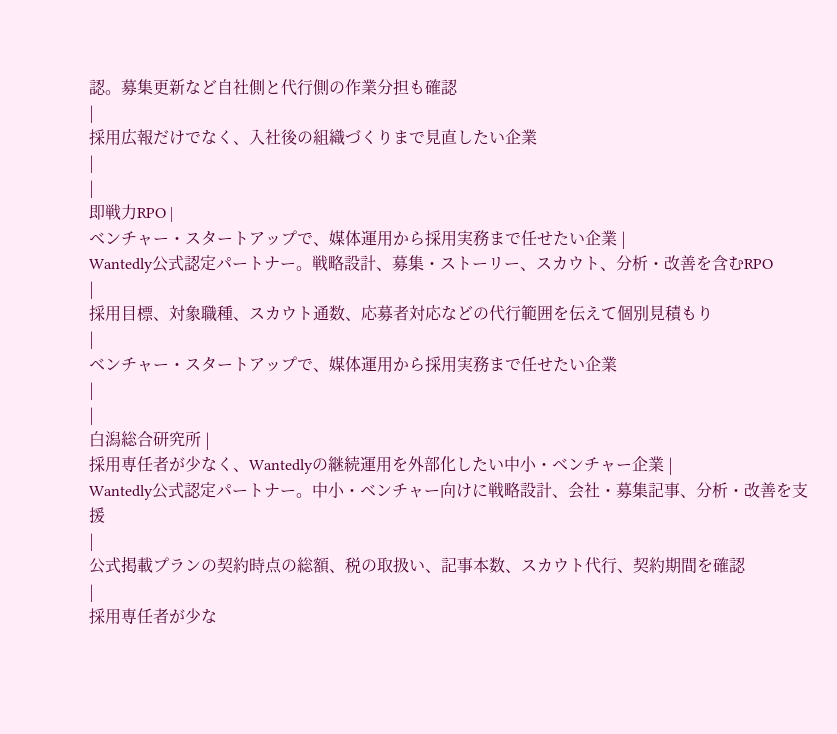認。募集更新など自社側と代行側の作業分担も確認
|
採用広報だけでなく、入社後の組織づくりまで見直したい企業
|
|
即戦力RPO |
ベンチャー・スタートアップで、媒体運用から採用実務まで任せたい企業 |
Wantedly公式認定パートナー。戦略設計、募集・ストーリー、スカウト、分析・改善を含むRPO
|
採用目標、対象職種、スカウト通数、応募者対応などの代行範囲を伝えて個別見積もり
|
ベンチャー・スタートアップで、媒体運用から採用実務まで任せたい企業
|
|
白潟総合研究所 |
採用専任者が少なく、Wantedlyの継続運用を外部化したい中小・ベンチャー企業 |
Wantedly公式認定パートナー。中小・ベンチャー向けに戦略設計、会社・募集記事、分析・改善を支援
|
公式掲載プランの契約時点の総額、税の取扱い、記事本数、スカウト代行、契約期間を確認
|
採用専任者が少な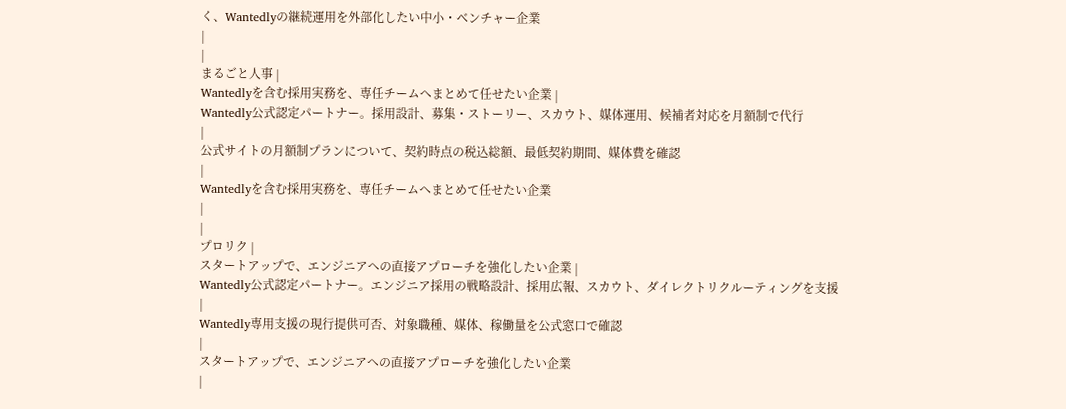く、Wantedlyの継続運用を外部化したい中小・ベンチャー企業
|
|
まるごと人事 |
Wantedlyを含む採用実務を、専任チームへまとめて任せたい企業 |
Wantedly公式認定パートナー。採用設計、募集・ストーリー、スカウト、媒体運用、候補者対応を月額制で代行
|
公式サイトの月額制プランについて、契約時点の税込総額、最低契約期間、媒体費を確認
|
Wantedlyを含む採用実務を、専任チームへまとめて任せたい企業
|
|
プロリク |
スタートアップで、エンジニアへの直接アプローチを強化したい企業 |
Wantedly公式認定パートナー。エンジニア採用の戦略設計、採用広報、スカウト、ダイレクトリクルーティングを支援
|
Wantedly専用支援の現行提供可否、対象職種、媒体、稼働量を公式窓口で確認
|
スタートアップで、エンジニアへの直接アプローチを強化したい企業
|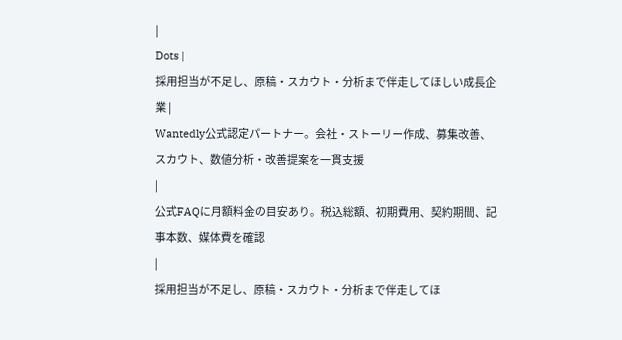|
Dots |
採用担当が不足し、原稿・スカウト・分析まで伴走してほしい成長企業 |
Wantedly公式認定パートナー。会社・ストーリー作成、募集改善、スカウト、数値分析・改善提案を一貫支援
|
公式FAQに月額料金の目安あり。税込総額、初期費用、契約期間、記事本数、媒体費を確認
|
採用担当が不足し、原稿・スカウト・分析まで伴走してほ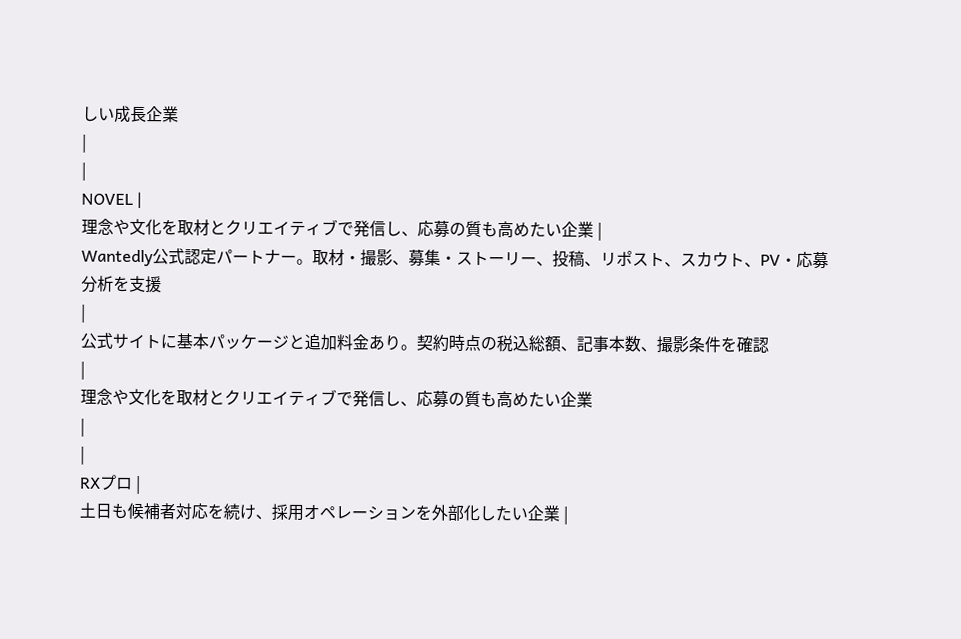しい成長企業
|
|
NOVEL |
理念や文化を取材とクリエイティブで発信し、応募の質も高めたい企業 |
Wantedly公式認定パートナー。取材・撮影、募集・ストーリー、投稿、リポスト、スカウト、PV・応募分析を支援
|
公式サイトに基本パッケージと追加料金あり。契約時点の税込総額、記事本数、撮影条件を確認
|
理念や文化を取材とクリエイティブで発信し、応募の質も高めたい企業
|
|
RXプロ |
土日も候補者対応を続け、採用オペレーションを外部化したい企業 |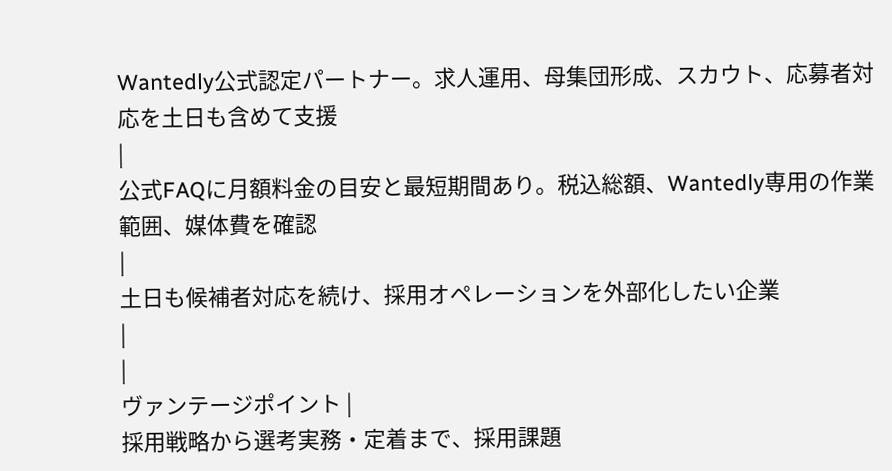Wantedly公式認定パートナー。求人運用、母集団形成、スカウト、応募者対応を土日も含めて支援
|
公式FAQに月額料金の目安と最短期間あり。税込総額、Wantedly専用の作業範囲、媒体費を確認
|
土日も候補者対応を続け、採用オペレーションを外部化したい企業
|
|
ヴァンテージポイント |
採用戦略から選考実務・定着まで、採用課題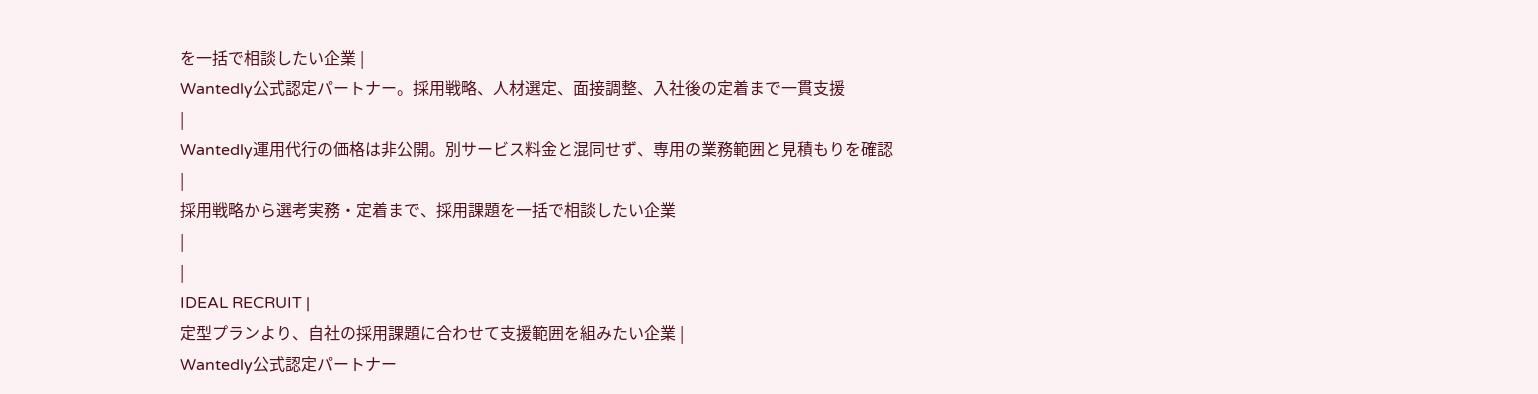を一括で相談したい企業 |
Wantedly公式認定パートナー。採用戦略、人材選定、面接調整、入社後の定着まで一貫支援
|
Wantedly運用代行の価格は非公開。別サービス料金と混同せず、専用の業務範囲と見積もりを確認
|
採用戦略から選考実務・定着まで、採用課題を一括で相談したい企業
|
|
IDEAL RECRUIT |
定型プランより、自社の採用課題に合わせて支援範囲を組みたい企業 |
Wantedly公式認定パートナー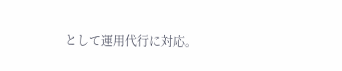として運用代行に対応。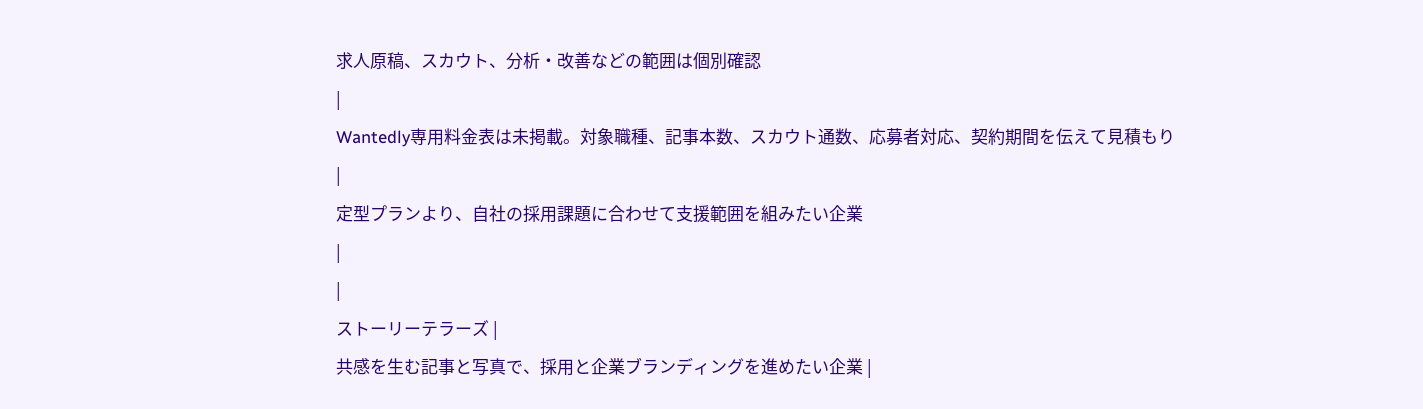求人原稿、スカウト、分析・改善などの範囲は個別確認
|
Wantedly専用料金表は未掲載。対象職種、記事本数、スカウト通数、応募者対応、契約期間を伝えて見積もり
|
定型プランより、自社の採用課題に合わせて支援範囲を組みたい企業
|
|
ストーリーテラーズ |
共感を生む記事と写真で、採用と企業ブランディングを進めたい企業 |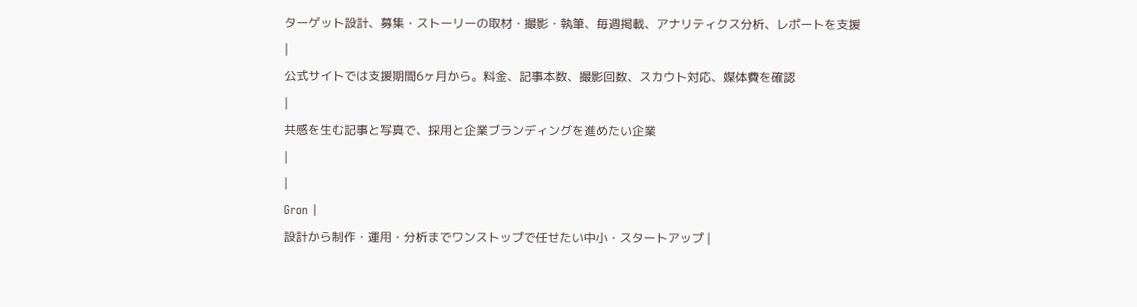ターゲット設計、募集・ストーリーの取材・撮影・執筆、毎週掲載、アナリティクス分析、レポートを支援
|
公式サイトでは支援期間6ヶ月から。料金、記事本数、撮影回数、スカウト対応、媒体費を確認
|
共感を生む記事と写真で、採用と企業ブランディングを進めたい企業
|
|
Gron |
設計から制作・運用・分析までワンストップで任せたい中小・スタートアップ |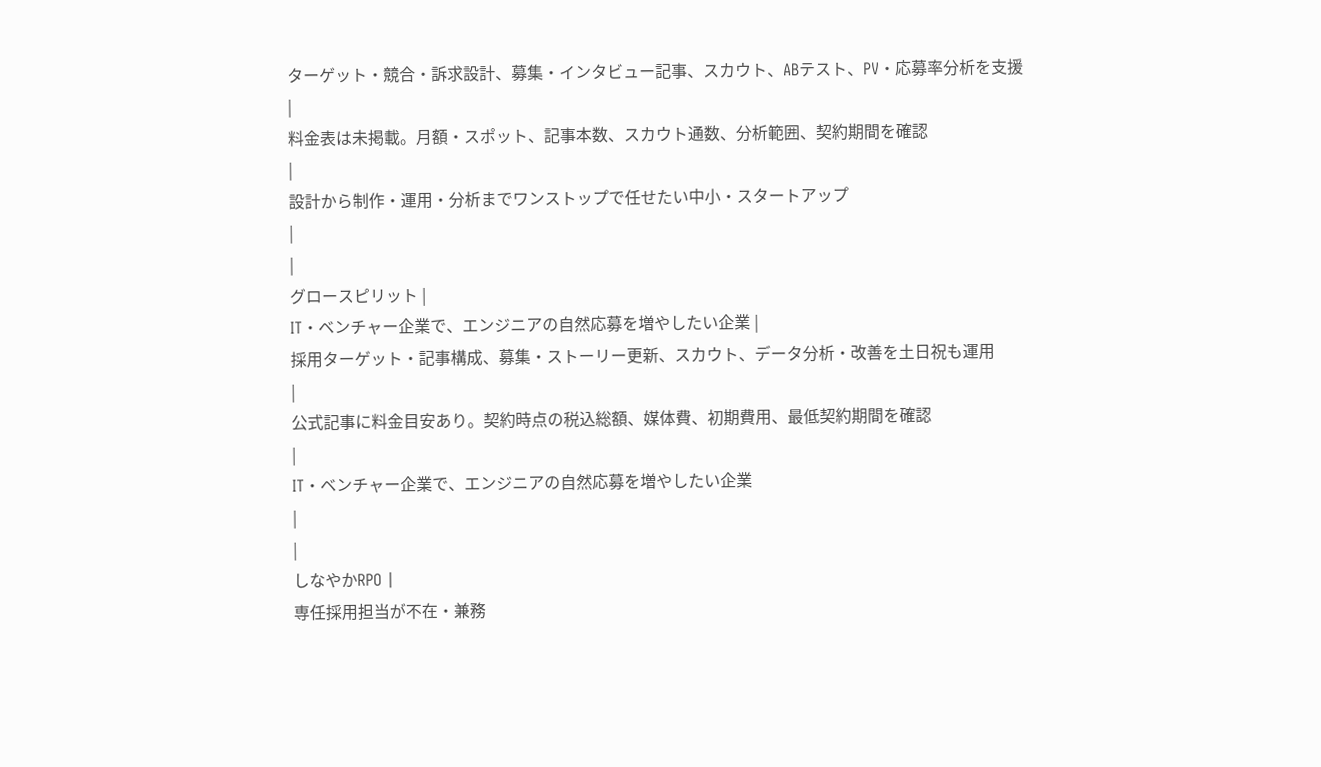ターゲット・競合・訴求設計、募集・インタビュー記事、スカウト、ABテスト、PV・応募率分析を支援
|
料金表は未掲載。月額・スポット、記事本数、スカウト通数、分析範囲、契約期間を確認
|
設計から制作・運用・分析までワンストップで任せたい中小・スタートアップ
|
|
グロースピリット |
IT・ベンチャー企業で、エンジニアの自然応募を増やしたい企業 |
採用ターゲット・記事構成、募集・ストーリー更新、スカウト、データ分析・改善を土日祝も運用
|
公式記事に料金目安あり。契約時点の税込総額、媒体費、初期費用、最低契約期間を確認
|
IT・ベンチャー企業で、エンジニアの自然応募を増やしたい企業
|
|
しなやかRPO |
専任採用担当が不在・兼務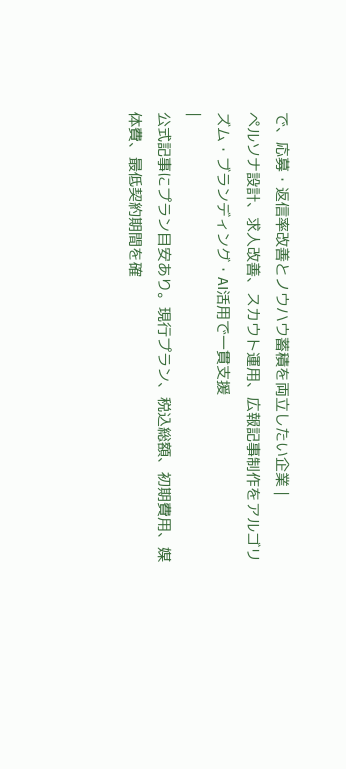で、応募・返信率改善とノウハウ蓄積を両立したい企業 |
ペルソナ設計、求人改善、スカウト運用、広報記事制作をアルゴリズム・ブランディング・AI活用で一貫支援
|
公式記事にプラン目安あり。現行プラン、税込総額、初期費用、媒体費、最低契約期間を確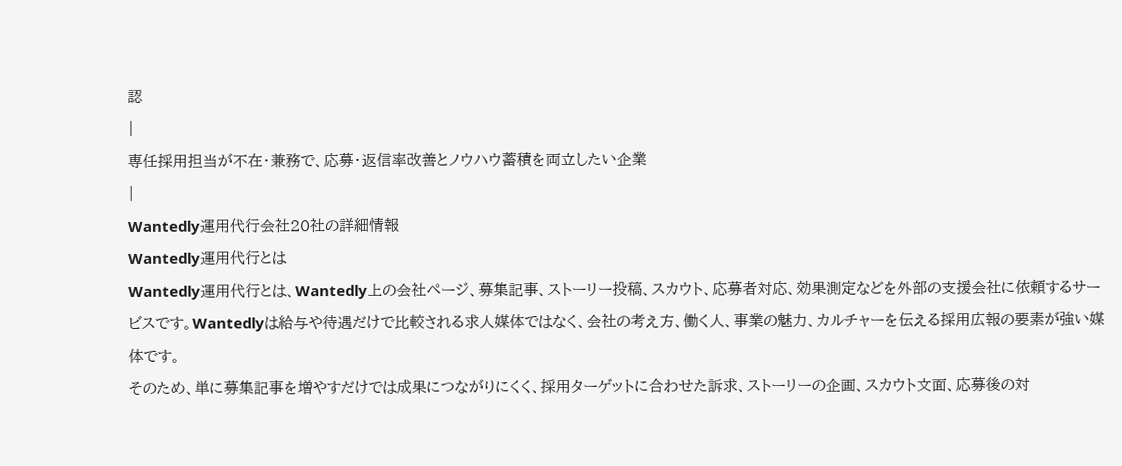認
|
専任採用担当が不在・兼務で、応募・返信率改善とノウハウ蓄積を両立したい企業
|
Wantedly運用代行会社20社の詳細情報
Wantedly運用代行とは
Wantedly運用代行とは、Wantedly上の会社ページ、募集記事、ストーリー投稿、スカウト、応募者対応、効果測定などを外部の支援会社に依頼するサービスです。Wantedlyは給与や待遇だけで比較される求人媒体ではなく、会社の考え方、働く人、事業の魅力、カルチャーを伝える採用広報の要素が強い媒体です。
そのため、単に募集記事を増やすだけでは成果につながりにくく、採用ターゲットに合わせた訴求、ストーリーの企画、スカウト文面、応募後の対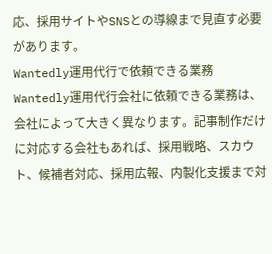応、採用サイトやSNSとの導線まで見直す必要があります。
Wantedly運用代行で依頼できる業務
Wantedly運用代行会社に依頼できる業務は、会社によって大きく異なります。記事制作だけに対応する会社もあれば、採用戦略、スカウト、候補者対応、採用広報、内製化支援まで対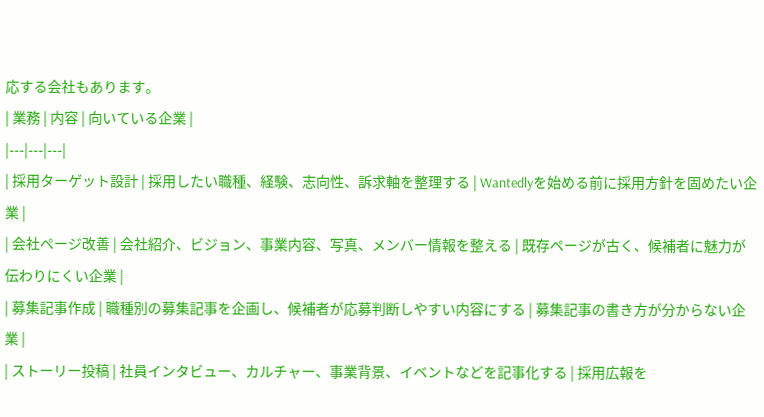応する会社もあります。
| 業務 | 内容 | 向いている企業 |
|---|---|---|
| 採用ターゲット設計 | 採用したい職種、経験、志向性、訴求軸を整理する | Wantedlyを始める前に採用方針を固めたい企業 |
| 会社ページ改善 | 会社紹介、ビジョン、事業内容、写真、メンバー情報を整える | 既存ページが古く、候補者に魅力が伝わりにくい企業 |
| 募集記事作成 | 職種別の募集記事を企画し、候補者が応募判断しやすい内容にする | 募集記事の書き方が分からない企業 |
| ストーリー投稿 | 社員インタビュー、カルチャー、事業背景、イベントなどを記事化する | 採用広報を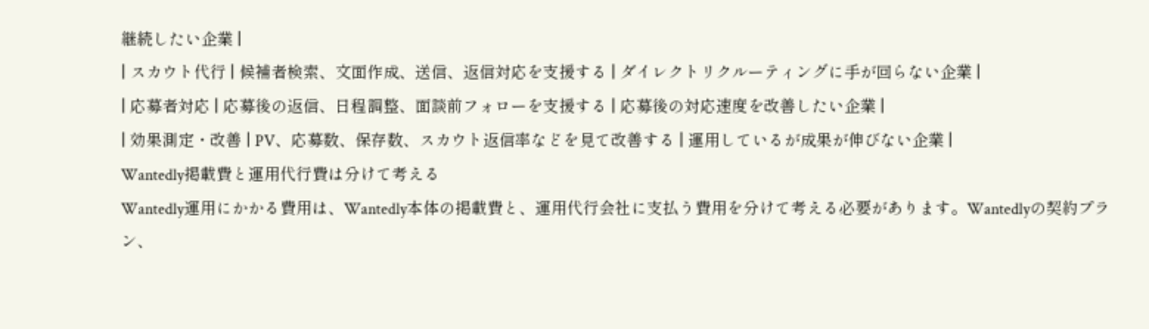継続したい企業 |
| スカウト代行 | 候補者検索、文面作成、送信、返信対応を支援する | ダイレクトリクルーティングに手が回らない企業 |
| 応募者対応 | 応募後の返信、日程調整、面談前フォローを支援する | 応募後の対応速度を改善したい企業 |
| 効果測定・改善 | PV、応募数、保存数、スカウト返信率などを見て改善する | 運用しているが成果が伸びない企業 |
Wantedly掲載費と運用代行費は分けて考える
Wantedly運用にかかる費用は、Wantedly本体の掲載費と、運用代行会社に支払う費用を分けて考える必要があります。Wantedlyの契約プラン、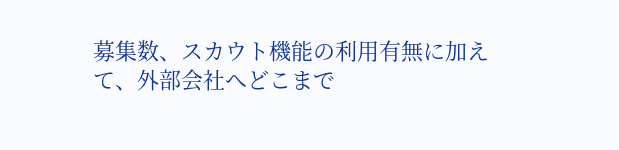募集数、スカウト機能の利用有無に加えて、外部会社へどこまで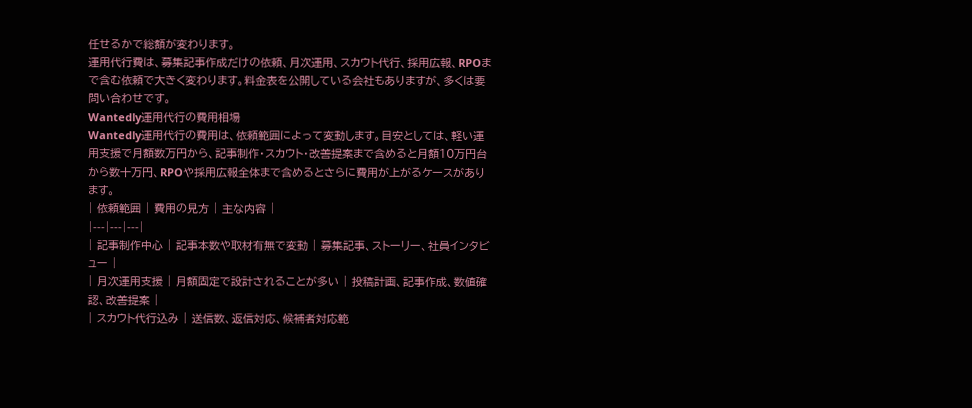任せるかで総額が変わります。
運用代行費は、募集記事作成だけの依頼、月次運用、スカウト代行、採用広報、RPOまで含む依頼で大きく変わります。料金表を公開している会社もありますが、多くは要問い合わせです。
Wantedly運用代行の費用相場
Wantedly運用代行の費用は、依頼範囲によって変動します。目安としては、軽い運用支援で月額数万円から、記事制作・スカウト・改善提案まで含めると月額10万円台から数十万円、RPOや採用広報全体まで含めるとさらに費用が上がるケースがあります。
| 依頼範囲 | 費用の見方 | 主な内容 |
|---|---|---|
| 記事制作中心 | 記事本数や取材有無で変動 | 募集記事、ストーリー、社員インタビュー |
| 月次運用支援 | 月額固定で設計されることが多い | 投稿計画、記事作成、数値確認、改善提案 |
| スカウト代行込み | 送信数、返信対応、候補者対応範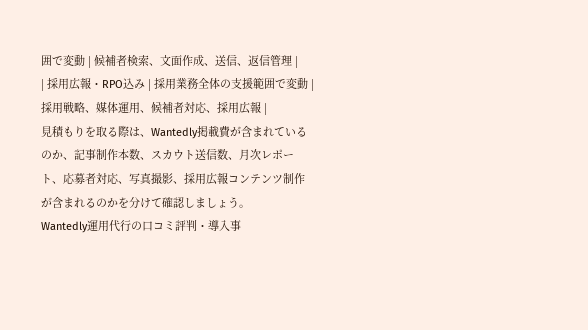囲で変動 | 候補者検索、文面作成、送信、返信管理 |
| 採用広報・RPO込み | 採用業務全体の支援範囲で変動 | 採用戦略、媒体運用、候補者対応、採用広報 |
見積もりを取る際は、Wantedly掲載費が含まれているのか、記事制作本数、スカウト送信数、月次レポート、応募者対応、写真撮影、採用広報コンテンツ制作が含まれるのかを分けて確認しましょう。
Wantedly運用代行の口コミ評判・導入事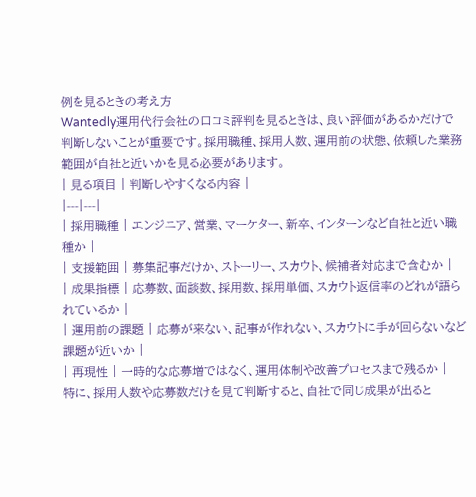例を見るときの考え方
Wantedly運用代行会社の口コミ評判を見るときは、良い評価があるかだけで判断しないことが重要です。採用職種、採用人数、運用前の状態、依頼した業務範囲が自社と近いかを見る必要があります。
| 見る項目 | 判断しやすくなる内容 |
|---|---|
| 採用職種 | エンジニア、営業、マーケター、新卒、インターンなど自社と近い職種か |
| 支援範囲 | 募集記事だけか、ストーリー、スカウト、候補者対応まで含むか |
| 成果指標 | 応募数、面談数、採用数、採用単価、スカウト返信率のどれが語られているか |
| 運用前の課題 | 応募が来ない、記事が作れない、スカウトに手が回らないなど課題が近いか |
| 再現性 | 一時的な応募増ではなく、運用体制や改善プロセスまで残るか |
特に、採用人数や応募数だけを見て判断すると、自社で同じ成果が出ると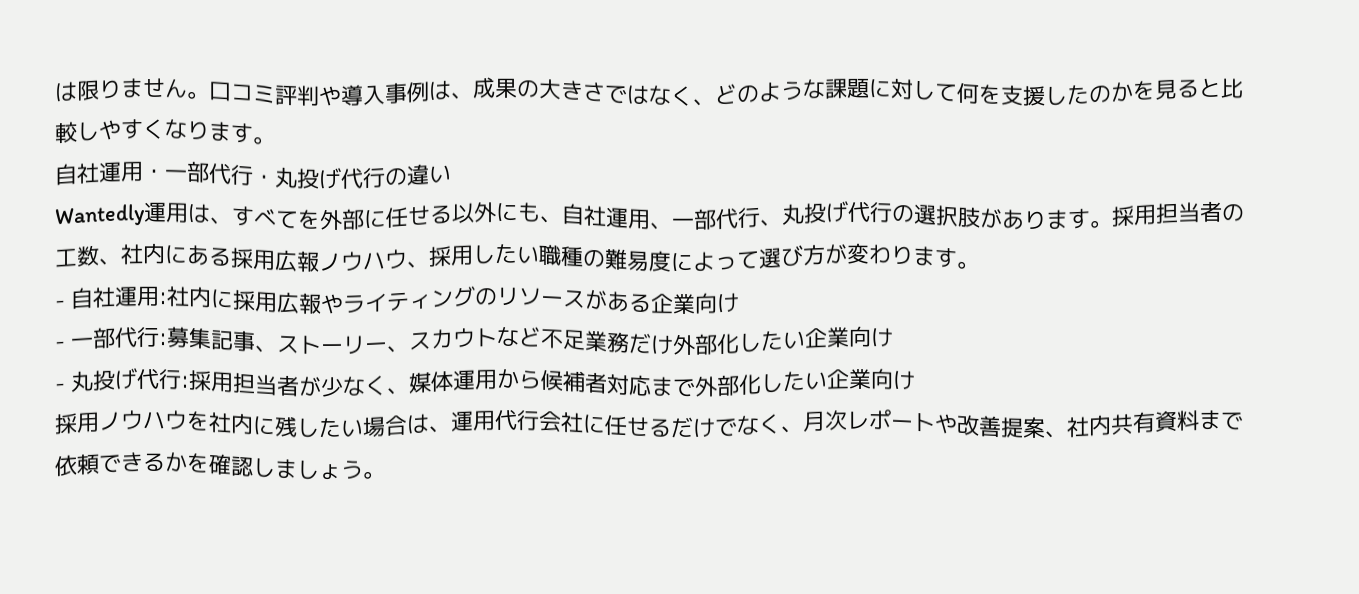は限りません。口コミ評判や導入事例は、成果の大きさではなく、どのような課題に対して何を支援したのかを見ると比較しやすくなります。
自社運用・一部代行・丸投げ代行の違い
Wantedly運用は、すべてを外部に任せる以外にも、自社運用、一部代行、丸投げ代行の選択肢があります。採用担当者の工数、社内にある採用広報ノウハウ、採用したい職種の難易度によって選び方が変わります。
- 自社運用:社内に採用広報やライティングのリソースがある企業向け
- 一部代行:募集記事、ストーリー、スカウトなど不足業務だけ外部化したい企業向け
- 丸投げ代行:採用担当者が少なく、媒体運用から候補者対応まで外部化したい企業向け
採用ノウハウを社内に残したい場合は、運用代行会社に任せるだけでなく、月次レポートや改善提案、社内共有資料まで依頼できるかを確認しましょう。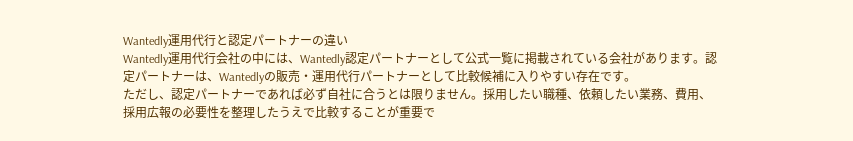Wantedly運用代行と認定パートナーの違い
Wantedly運用代行会社の中には、Wantedly認定パートナーとして公式一覧に掲載されている会社があります。認定パートナーは、Wantedlyの販売・運用代行パートナーとして比較候補に入りやすい存在です。
ただし、認定パートナーであれば必ず自社に合うとは限りません。採用したい職種、依頼したい業務、費用、採用広報の必要性を整理したうえで比較することが重要で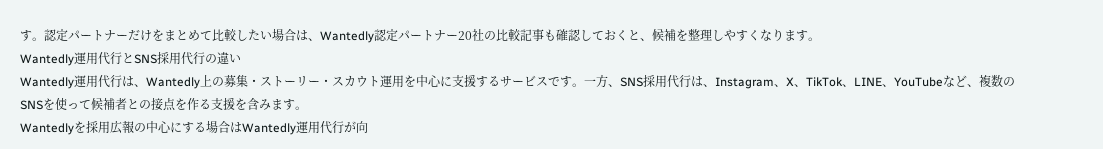す。認定パートナーだけをまとめて比較したい場合は、Wantedly認定パートナー20社の比較記事も確認しておくと、候補を整理しやすくなります。
Wantedly運用代行とSNS採用代行の違い
Wantedly運用代行は、Wantedly上の募集・ストーリー・スカウト運用を中心に支援するサービスです。一方、SNS採用代行は、Instagram、X、TikTok、LINE、YouTubeなど、複数のSNSを使って候補者との接点を作る支援を含みます。
Wantedlyを採用広報の中心にする場合はWantedly運用代行が向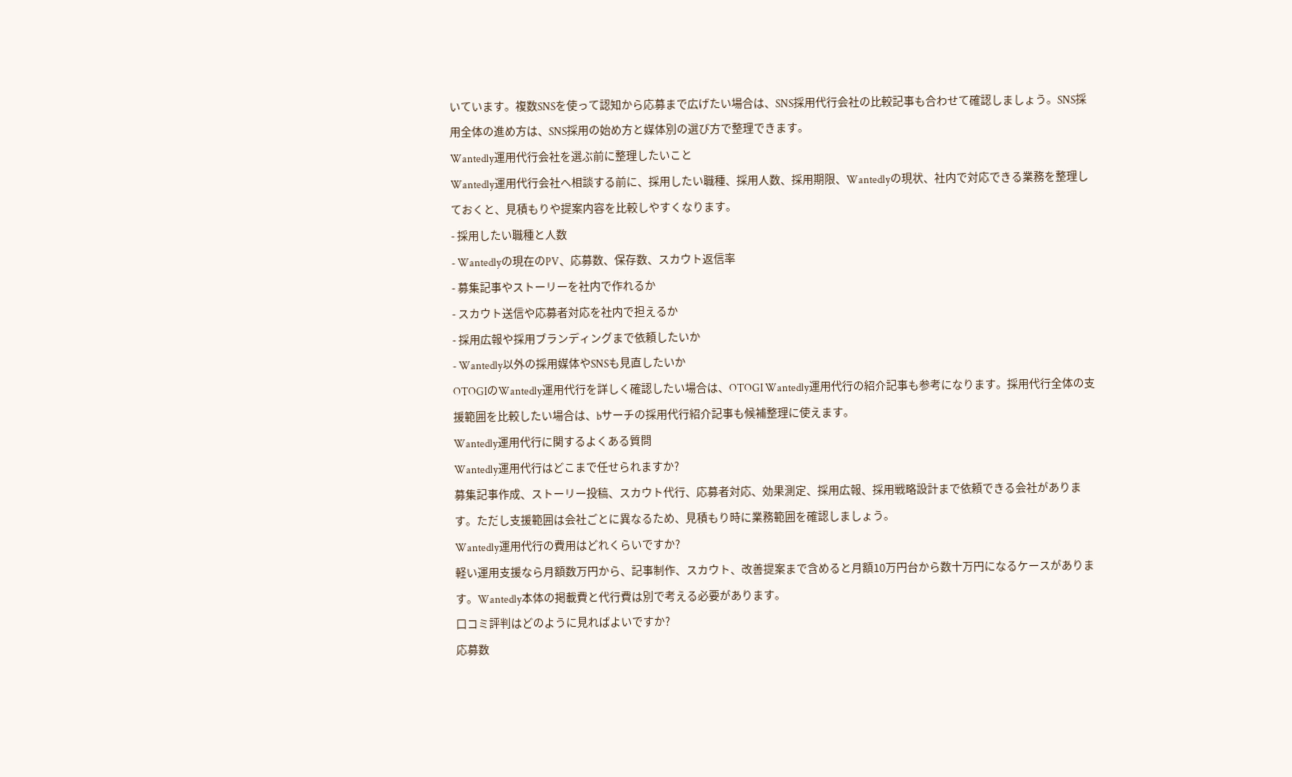いています。複数SNSを使って認知から応募まで広げたい場合は、SNS採用代行会社の比較記事も合わせて確認しましょう。SNS採用全体の進め方は、SNS採用の始め方と媒体別の選び方で整理できます。
Wantedly運用代行会社を選ぶ前に整理したいこと
Wantedly運用代行会社へ相談する前に、採用したい職種、採用人数、採用期限、Wantedlyの現状、社内で対応できる業務を整理しておくと、見積もりや提案内容を比較しやすくなります。
- 採用したい職種と人数
- Wantedlyの現在のPV、応募数、保存数、スカウト返信率
- 募集記事やストーリーを社内で作れるか
- スカウト送信や応募者対応を社内で担えるか
- 採用広報や採用ブランディングまで依頼したいか
- Wantedly以外の採用媒体やSNSも見直したいか
OTOGIのWantedly運用代行を詳しく確認したい場合は、OTOGI Wantedly運用代行の紹介記事も参考になります。採用代行全体の支援範囲を比較したい場合は、bサーチの採用代行紹介記事も候補整理に使えます。
Wantedly運用代行に関するよくある質問
Wantedly運用代行はどこまで任せられますか?
募集記事作成、ストーリー投稿、スカウト代行、応募者対応、効果測定、採用広報、採用戦略設計まで依頼できる会社があります。ただし支援範囲は会社ごとに異なるため、見積もり時に業務範囲を確認しましょう。
Wantedly運用代行の費用はどれくらいですか?
軽い運用支援なら月額数万円から、記事制作、スカウト、改善提案まで含めると月額10万円台から数十万円になるケースがあります。Wantedly本体の掲載費と代行費は別で考える必要があります。
口コミ評判はどのように見ればよいですか?
応募数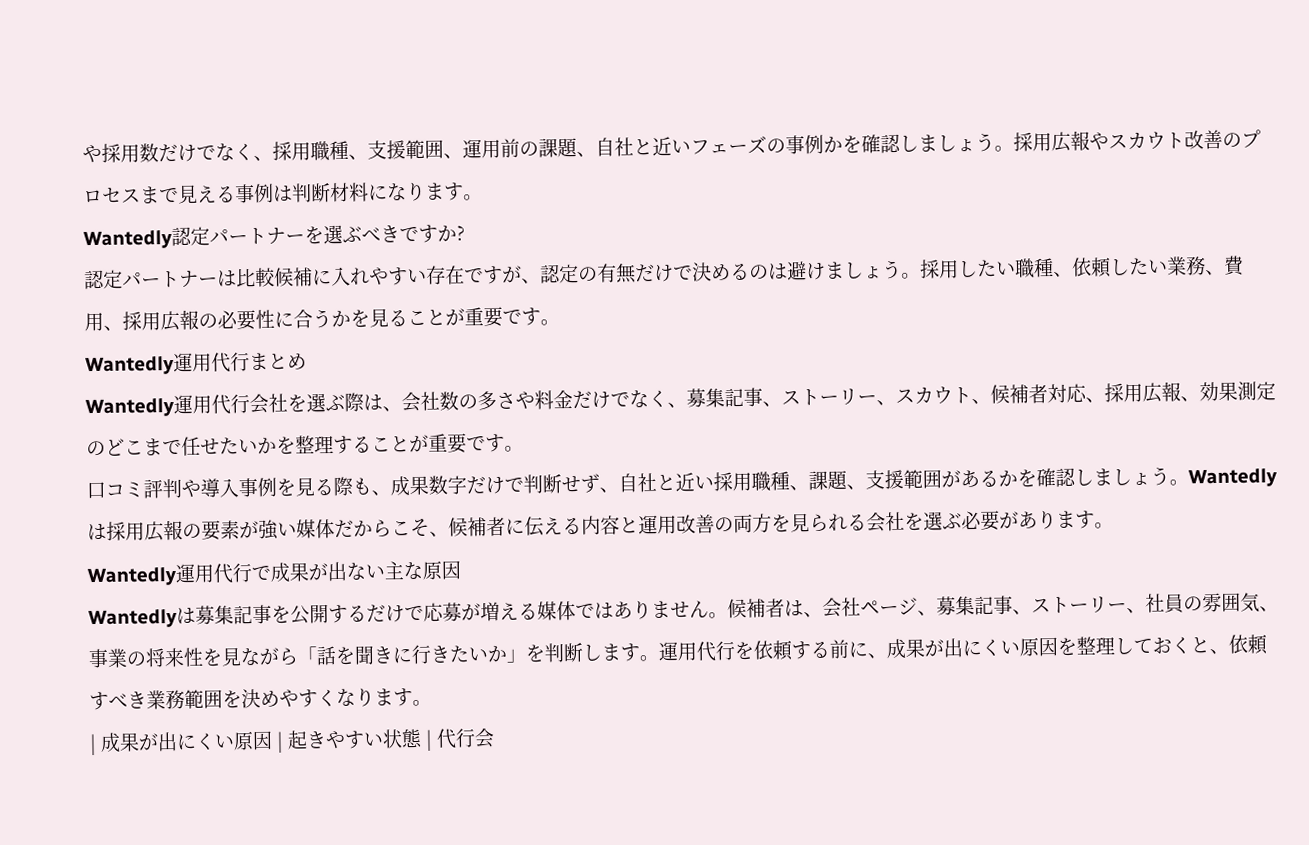や採用数だけでなく、採用職種、支援範囲、運用前の課題、自社と近いフェーズの事例かを確認しましょう。採用広報やスカウト改善のプロセスまで見える事例は判断材料になります。
Wantedly認定パートナーを選ぶべきですか?
認定パートナーは比較候補に入れやすい存在ですが、認定の有無だけで決めるのは避けましょう。採用したい職種、依頼したい業務、費用、採用広報の必要性に合うかを見ることが重要です。
Wantedly運用代行まとめ
Wantedly運用代行会社を選ぶ際は、会社数の多さや料金だけでなく、募集記事、ストーリー、スカウト、候補者対応、採用広報、効果測定のどこまで任せたいかを整理することが重要です。
口コミ評判や導入事例を見る際も、成果数字だけで判断せず、自社と近い採用職種、課題、支援範囲があるかを確認しましょう。Wantedlyは採用広報の要素が強い媒体だからこそ、候補者に伝える内容と運用改善の両方を見られる会社を選ぶ必要があります。
Wantedly運用代行で成果が出ない主な原因
Wantedlyは募集記事を公開するだけで応募が増える媒体ではありません。候補者は、会社ページ、募集記事、ストーリー、社員の雰囲気、事業の将来性を見ながら「話を聞きに行きたいか」を判断します。運用代行を依頼する前に、成果が出にくい原因を整理しておくと、依頼すべき業務範囲を決めやすくなります。
| 成果が出にくい原因 | 起きやすい状態 | 代行会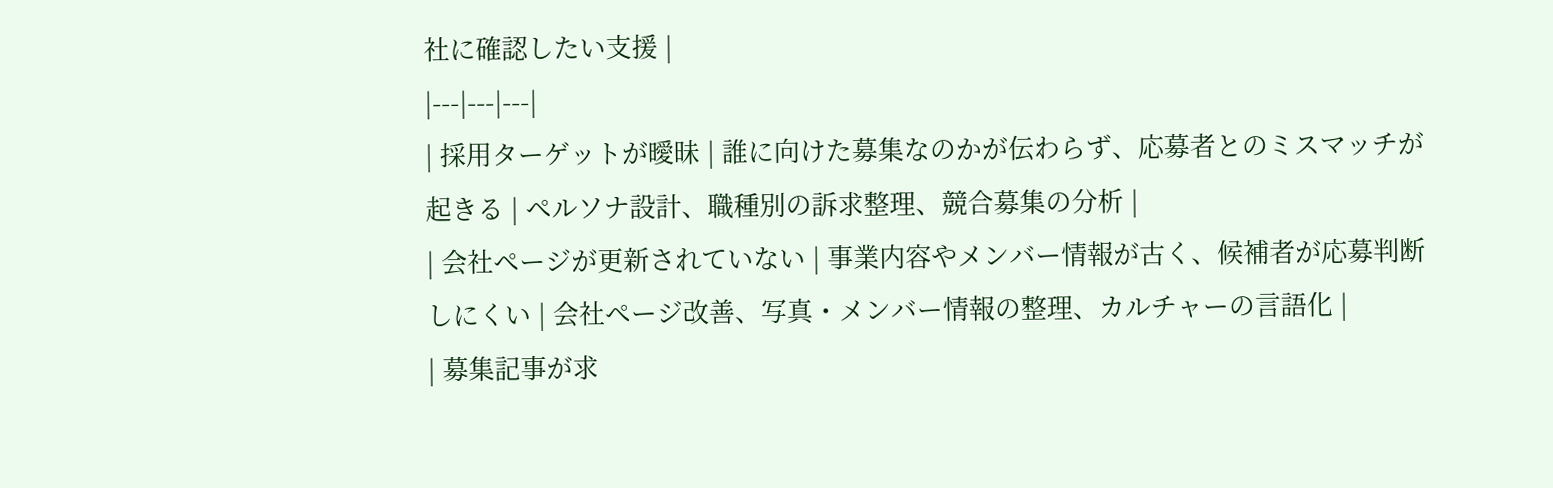社に確認したい支援 |
|---|---|---|
| 採用ターゲットが曖昧 | 誰に向けた募集なのかが伝わらず、応募者とのミスマッチが起きる | ペルソナ設計、職種別の訴求整理、競合募集の分析 |
| 会社ページが更新されていない | 事業内容やメンバー情報が古く、候補者が応募判断しにくい | 会社ページ改善、写真・メンバー情報の整理、カルチャーの言語化 |
| 募集記事が求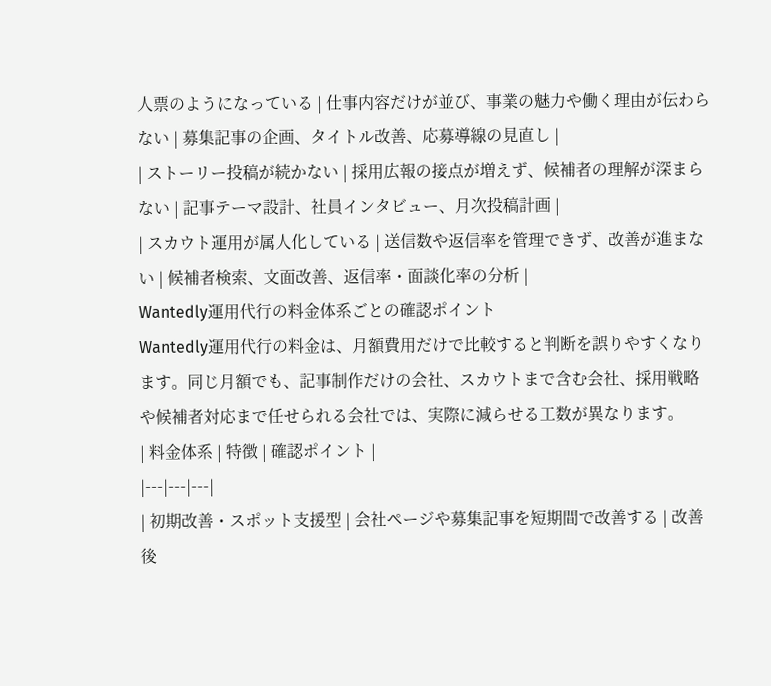人票のようになっている | 仕事内容だけが並び、事業の魅力や働く理由が伝わらない | 募集記事の企画、タイトル改善、応募導線の見直し |
| ストーリー投稿が続かない | 採用広報の接点が増えず、候補者の理解が深まらない | 記事テーマ設計、社員インタビュー、月次投稿計画 |
| スカウト運用が属人化している | 送信数や返信率を管理できず、改善が進まない | 候補者検索、文面改善、返信率・面談化率の分析 |
Wantedly運用代行の料金体系ごとの確認ポイント
Wantedly運用代行の料金は、月額費用だけで比較すると判断を誤りやすくなります。同じ月額でも、記事制作だけの会社、スカウトまで含む会社、採用戦略や候補者対応まで任せられる会社では、実際に減らせる工数が異なります。
| 料金体系 | 特徴 | 確認ポイント |
|---|---|---|
| 初期改善・スポット支援型 | 会社ページや募集記事を短期間で改善する | 改善後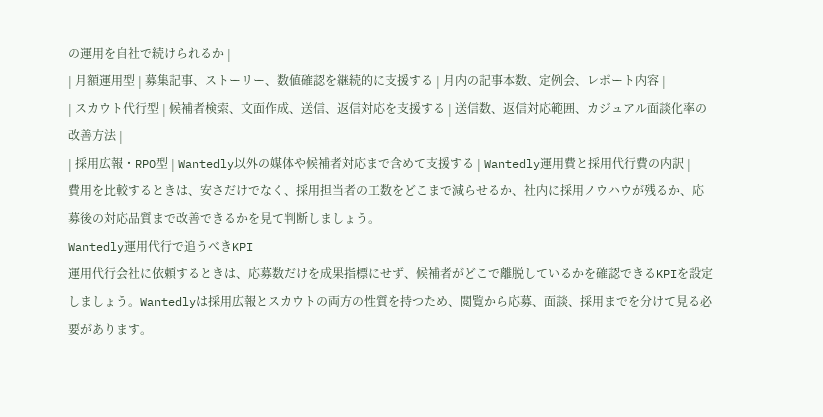の運用を自社で続けられるか |
| 月額運用型 | 募集記事、ストーリー、数値確認を継続的に支援する | 月内の記事本数、定例会、レポート内容 |
| スカウト代行型 | 候補者検索、文面作成、送信、返信対応を支援する | 送信数、返信対応範囲、カジュアル面談化率の改善方法 |
| 採用広報・RPO型 | Wantedly以外の媒体や候補者対応まで含めて支援する | Wantedly運用費と採用代行費の内訳 |
費用を比較するときは、安さだけでなく、採用担当者の工数をどこまで減らせるか、社内に採用ノウハウが残るか、応募後の対応品質まで改善できるかを見て判断しましょう。
Wantedly運用代行で追うべきKPI
運用代行会社に依頼するときは、応募数だけを成果指標にせず、候補者がどこで離脱しているかを確認できるKPIを設定しましょう。Wantedlyは採用広報とスカウトの両方の性質を持つため、閲覧から応募、面談、採用までを分けて見る必要があります。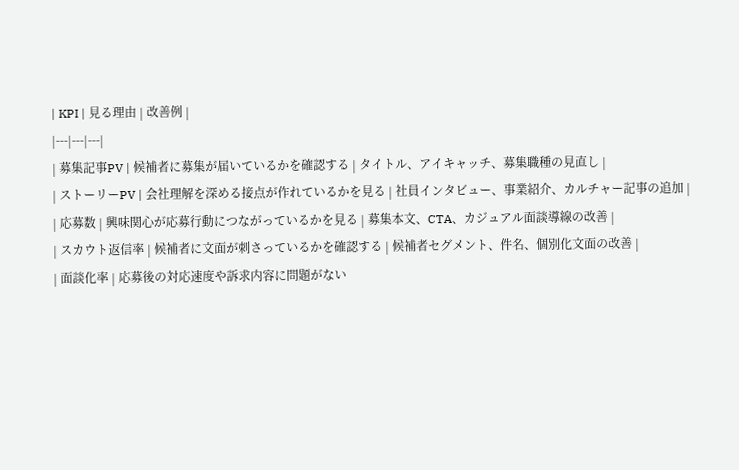| KPI | 見る理由 | 改善例 |
|---|---|---|
| 募集記事PV | 候補者に募集が届いているかを確認する | タイトル、アイキャッチ、募集職種の見直し |
| ストーリーPV | 会社理解を深める接点が作れているかを見る | 社員インタビュー、事業紹介、カルチャー記事の追加 |
| 応募数 | 興味関心が応募行動につながっているかを見る | 募集本文、CTA、カジュアル面談導線の改善 |
| スカウト返信率 | 候補者に文面が刺さっているかを確認する | 候補者セグメント、件名、個別化文面の改善 |
| 面談化率 | 応募後の対応速度や訴求内容に問題がない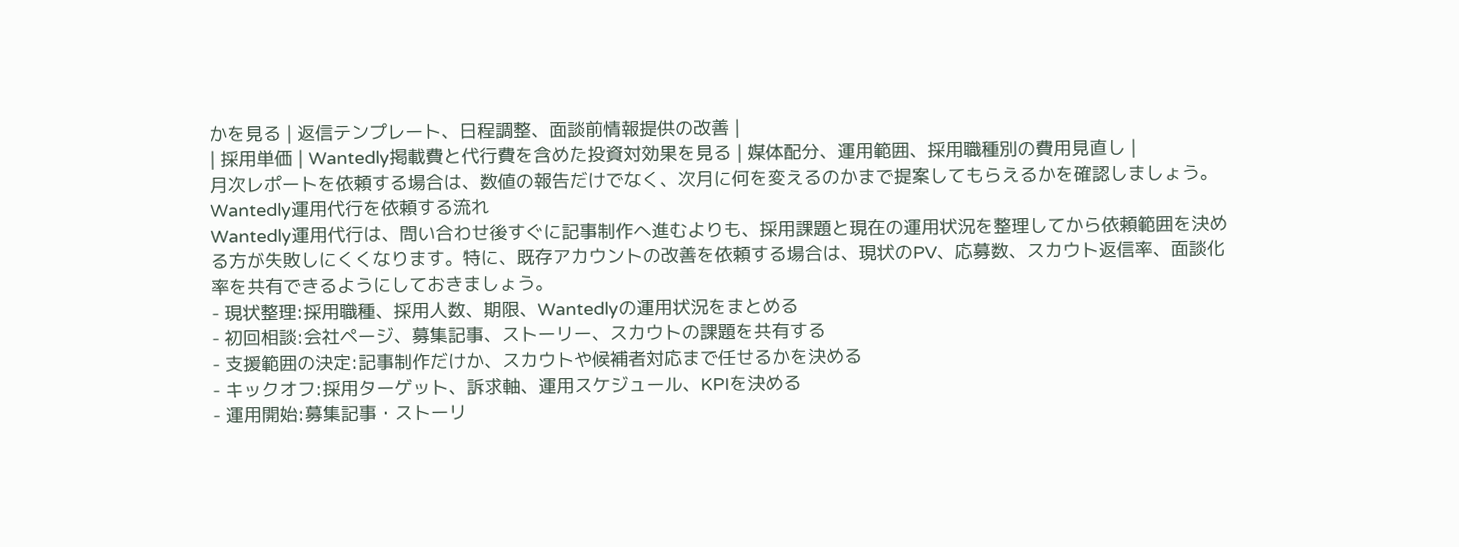かを見る | 返信テンプレート、日程調整、面談前情報提供の改善 |
| 採用単価 | Wantedly掲載費と代行費を含めた投資対効果を見る | 媒体配分、運用範囲、採用職種別の費用見直し |
月次レポートを依頼する場合は、数値の報告だけでなく、次月に何を変えるのかまで提案してもらえるかを確認しましょう。
Wantedly運用代行を依頼する流れ
Wantedly運用代行は、問い合わせ後すぐに記事制作へ進むよりも、採用課題と現在の運用状況を整理してから依頼範囲を決める方が失敗しにくくなります。特に、既存アカウントの改善を依頼する場合は、現状のPV、応募数、スカウト返信率、面談化率を共有できるようにしておきましょう。
- 現状整理:採用職種、採用人数、期限、Wantedlyの運用状況をまとめる
- 初回相談:会社ページ、募集記事、ストーリー、スカウトの課題を共有する
- 支援範囲の決定:記事制作だけか、スカウトや候補者対応まで任せるかを決める
- キックオフ:採用ターゲット、訴求軸、運用スケジュール、KPIを決める
- 運用開始:募集記事・ストーリ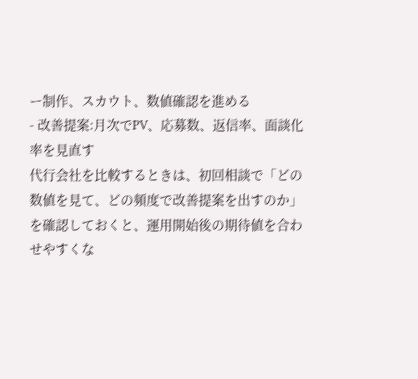ー制作、スカウト、数値確認を進める
- 改善提案:月次でPV、応募数、返信率、面談化率を見直す
代行会社を比較するときは、初回相談で「どの数値を見て、どの頻度で改善提案を出すのか」を確認しておくと、運用開始後の期待値を合わせやすくな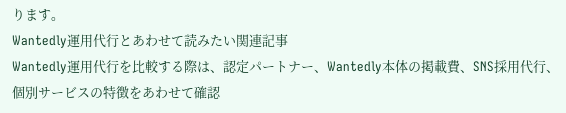ります。
Wantedly運用代行とあわせて読みたい関連記事
Wantedly運用代行を比較する際は、認定パートナー、Wantedly本体の掲載費、SNS採用代行、個別サービスの特徴をあわせて確認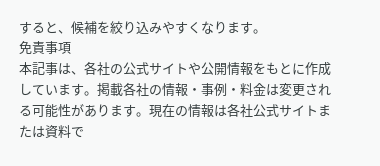すると、候補を絞り込みやすくなります。
免責事項
本記事は、各社の公式サイトや公開情報をもとに作成しています。掲載各社の情報・事例・料金は変更される可能性があります。現在の情報は各社公式サイトまたは資料で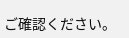ご確認ください。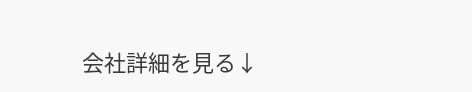会社詳細を見る↓